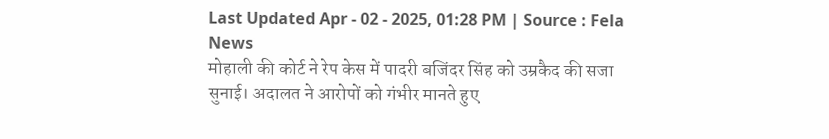Last Updated Apr - 02 - 2025, 01:28 PM | Source : Fela News
मोहाली की कोर्ट ने रेप केस में पादरी बजिंदर सिंह को उम्रकैद की सजा सुनाई। अदालत ने आरोपों को गंभीर मानते हुए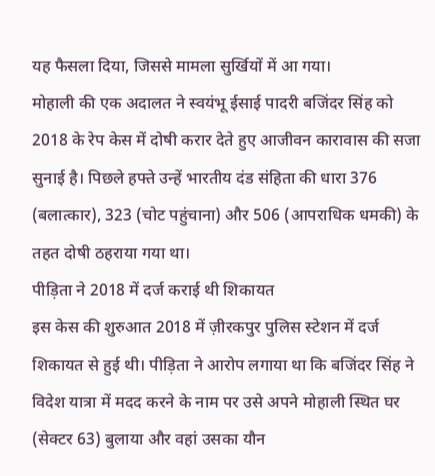यह फैसला दिया, जिससे मामला सुर्खियों में आ गया।
मोहाली की एक अदालत ने स्वयंभू ईसाई पादरी बजिंदर सिंह को 2018 के रेप केस में दोषी करार देते हुए आजीवन कारावास की सजा सुनाई है। पिछले हफ्ते उन्हें भारतीय दंड संहिता की धारा 376 (बलात्कार), 323 (चोट पहुंचाना) और 506 (आपराधिक धमकी) के तहत दोषी ठहराया गया था।
पीड़िता ने 2018 में दर्ज कराई थी शिकायत
इस केस की शुरुआत 2018 में ज़ीरकपुर पुलिस स्टेशन में दर्ज शिकायत से हुई थी। पीड़िता ने आरोप लगाया था कि बजिंदर सिंह ने विदेश यात्रा में मदद करने के नाम पर उसे अपने मोहाली स्थित घर (सेक्टर 63) बुलाया और वहां उसका यौन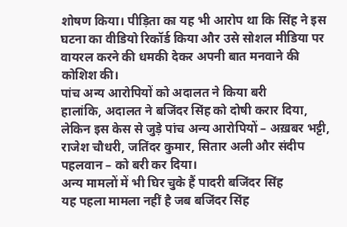शोषण किया। पीड़िता का यह भी आरोप था कि सिंह ने इस घटना का वीडियो रिकॉर्ड किया और उसे सोशल मीडिया पर वायरल करने की धमकी देकर अपनी बात मनवाने की कोशिश की।
पांच अन्य आरोपियों को अदालत ने किया बरी
हालांकि, अदालत ने बजिंदर सिंह को दोषी करार दिया, लेकिन इस केस से जुड़े पांच अन्य आरोपियों – अख़बर भट्टी, राजेश चौधरी, जतिंदर कुमार, सितार अली और संदीप पहलवान – को बरी कर दिया।
अन्य मामलों में भी घिर चुके हैं पादरी बजिंदर सिंह
यह पहला मामला नहीं है जब बजिंदर सिंह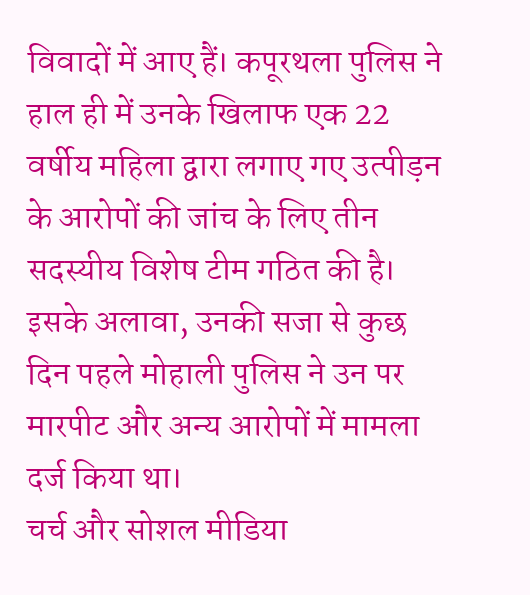विवादों में आए हैं। कपूरथला पुलिस ने हाल ही में उनके खिलाफ एक 22 वर्षीय महिला द्वारा लगाए गए उत्पीड़न के आरोपों की जांच के लिए तीन सदस्यीय विशेष टीम गठित की है। इसके अलावा, उनकी सजा से कुछ दिन पहले मोहाली पुलिस ने उन पर मारपीट और अन्य आरोपों में मामला दर्ज किया था।
चर्च और सोशल मीडिया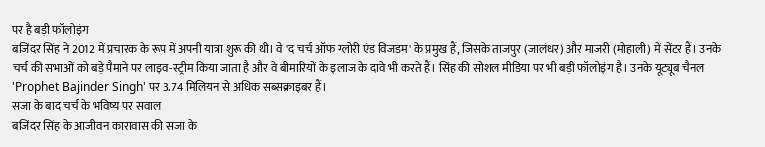पर है बड़ी फॉलोइंग
बजिंदर सिंह ने 2012 में प्रचारक के रूप में अपनी यात्रा शुरू की थी। वे 'द चर्च ऑफ ग्लोरी एंड विजडम' के प्रमुख हैं, जिसके ताजपुर (जालंधर) और माजरी (मोहाली) में सेंटर हैं। उनके चर्च की सभाओं को बड़े पैमाने पर लाइव-स्ट्रीम किया जाता है और वे बीमारियों के इलाज के दावे भी करते हैं। सिंह की सोशल मीडिया पर भी बड़ी फॉलोइंग है। उनके यूट्यूब चैनल 'Prophet Bajinder Singh' पर 3.74 मिलियन से अधिक सब्सक्राइबर हैं।
सजा के बाद चर्च के भविष्य पर सवाल
बजिंदर सिंह के आजीवन कारावास की सजा के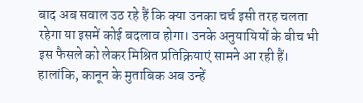बाद अब सवाल उठ रहे हैं कि क्या उनका चर्च इसी तरह चलता रहेगा या इसमें कोई बदलाव होगा। उनके अनुयायियों के बीच भी इस फैसले को लेकर मिश्रित प्रतिक्रियाएं सामने आ रही हैं। हालांकि, कानून के मुताबिक अब उन्हें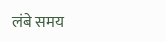लंबे समय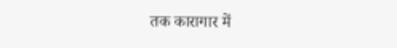तक कारागार में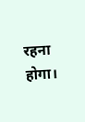रहना होगा।